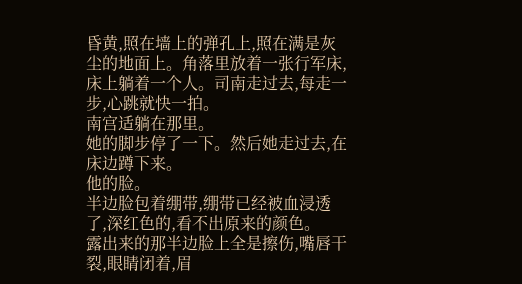昏黄,照在墙上的弹孔上,照在满是灰尘的地面上。角落里放着一张行军床,床上躺着一个人。司南走过去,每走一步,心跳就快一拍。
南宫适躺在那里。
她的脚步停了一下。然后她走过去,在床边蹲下来。
他的脸。
半边脸包着绷带,绷带已经被血浸透了,深红色的,看不出原来的颜色。
露出来的那半边脸上全是擦伤,嘴唇干裂,眼睛闭着,眉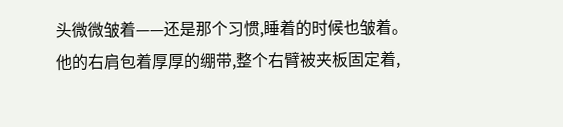头微微皱着——还是那个习惯,睡着的时候也皱着。
他的右肩包着厚厚的绷带,整个右臂被夹板固定着,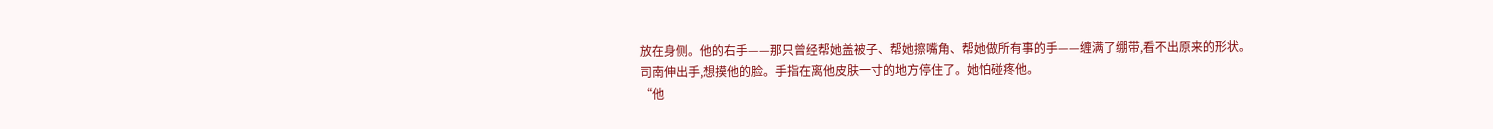放在身侧。他的右手——那只曾经帮她盖被子、帮她擦嘴角、帮她做所有事的手——缠满了绷带,看不出原来的形状。
司南伸出手,想摸他的脸。手指在离他皮肤一寸的地方停住了。她怕碰疼他。
“他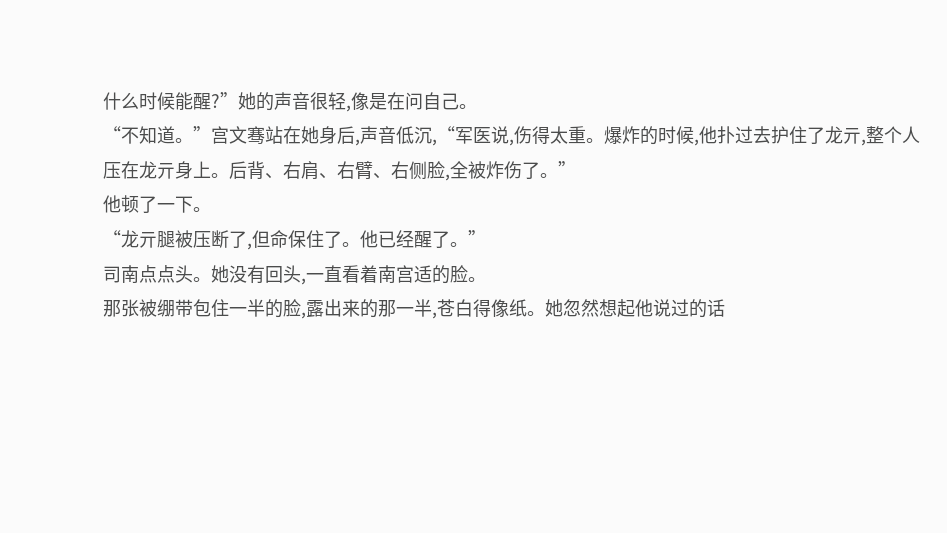什么时候能醒?”她的声音很轻,像是在问自己。
“不知道。”宫文骞站在她身后,声音低沉,“军医说,伤得太重。爆炸的时候,他扑过去护住了龙亓,整个人压在龙亓身上。后背、右肩、右臂、右侧脸,全被炸伤了。”
他顿了一下。
“龙亓腿被压断了,但命保住了。他已经醒了。”
司南点点头。她没有回头,一直看着南宫适的脸。
那张被绷带包住一半的脸,露出来的那一半,苍白得像纸。她忽然想起他说过的话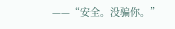——“安全。没骗你。”